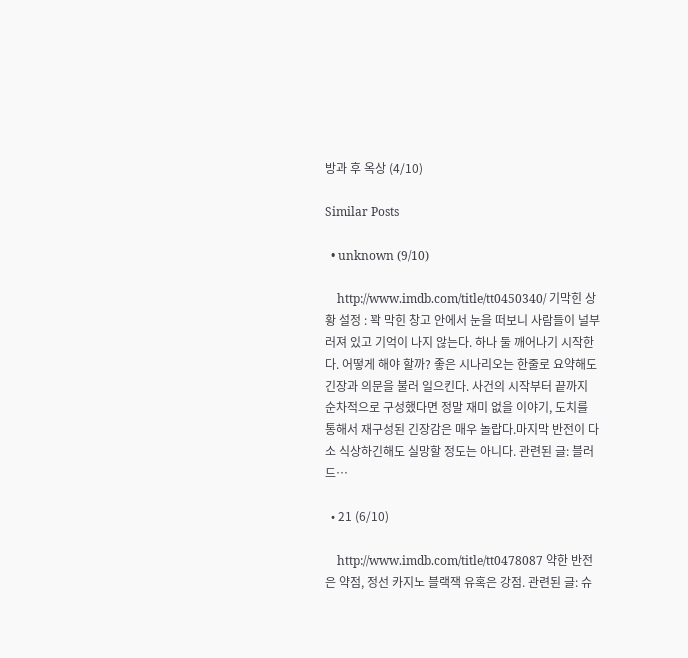방과 후 옥상 (4/10)

Similar Posts

  • unknown (9/10)

    http://www.imdb.com/title/tt0450340/ 기막힌 상황 설정 : 꽉 막힌 창고 안에서 눈을 떠보니 사람들이 널부러져 있고 기억이 나지 않는다. 하나 둘 깨어나기 시작한다. 어떻게 해야 할까? 좋은 시나리오는 한줄로 요약해도 긴장과 의문을 불러 일으킨다. 사건의 시작부터 끝까지 순차적으로 구성했다면 정말 재미 없을 이야기, 도치를 통해서 재구성된 긴장감은 매우 놀랍다.마지막 반전이 다소 식상하긴해도 실망할 정도는 아니다. 관련된 글: 블러드…

  • 21 (6/10)

    http://www.imdb.com/title/tt0478087 약한 반전은 약점, 정선 카지노 블랙잭 유혹은 강점. 관련된 글: 슈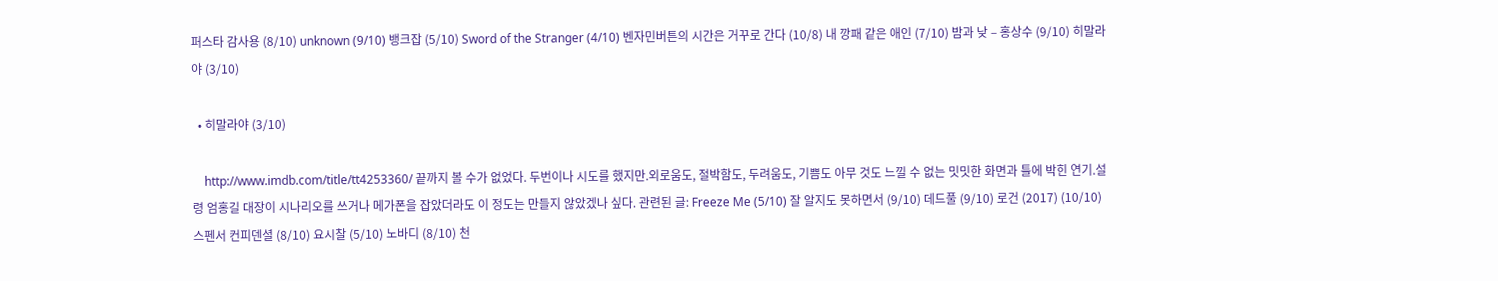퍼스타 감사용 (8/10) unknown (9/10) 뱅크잡 (5/10) Sword of the Stranger (4/10) 벤자민버튼의 시간은 거꾸로 간다 (10/8) 내 깡패 같은 애인 (7/10) 밤과 낮 – 홍상수 (9/10) 히말라야 (3/10)

  • 히말라야 (3/10)

    http://www.imdb.com/title/tt4253360/ 끝까지 볼 수가 없었다. 두번이나 시도를 했지만.외로움도, 절박함도, 두려움도, 기쁨도 아무 것도 느낄 수 없는 밋밋한 화면과 틀에 박힌 연기.설령 엄홍길 대장이 시나리오를 쓰거나 메가폰을 잡았더라도 이 정도는 만들지 않았겠나 싶다. 관련된 글: Freeze Me (5/10) 잘 알지도 못하면서 (9/10) 데드풀 (9/10) 로건 (2017) (10/10) 스펜서 컨피덴셜 (8/10) 요시찰 (5/10) 노바디 (8/10) 천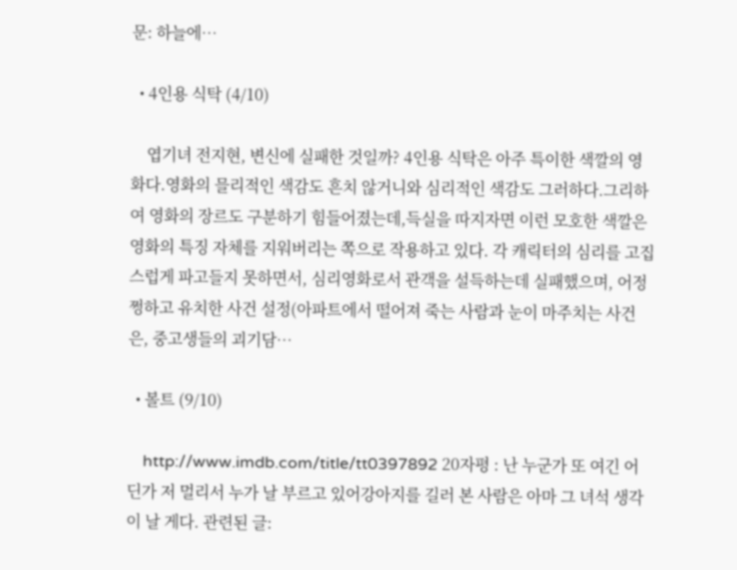문: 하늘에…

  • 4인용 식탁 (4/10)

    엽기녀 전지현, 변신에 실패한 것일까? 4인용 식탁은 아주 특이한 색깔의 영화다.영화의 믈리적인 색감도 흔치 않거니와 심리적인 색감도 그러하다.그리하여 영화의 장르도 구분하기 힘들어졌는데,득실을 따지자면 이런 모호한 색깔은 영화의 특징 자체를 지워버리는 쪽으로 작용하고 있다. 각 캐릭터의 심리를 고집스럽게 파고들지 못하면서, 심리영화로서 관객을 설득하는데 실패했으며, 어정쩡하고 유치한 사건 설정(아파트에서 떨어져 죽는 사람과 눈이 마주치는 사건은, 중고생들의 괴기담…

  • 볼트 (9/10)

    http://www.imdb.com/title/tt0397892 20자평 : 난 누군가 또 여긴 어딘가 저 멀리서 누가 날 부르고 있어강아지를 길러 본 사람은 아마 그 녀석 생각이 날 게다. 관련된 글: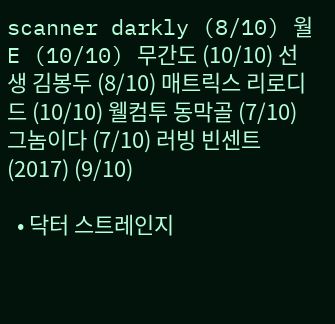scanner darkly (8/10) 월E (10/10) 무간도 (10/10) 선생 김봉두 (8/10) 매트릭스 리로디드 (10/10) 웰컴투 동막골 (7/10) 그놈이다 (7/10) 러빙 빈센트 (2017) (9/10)

  • 닥터 스트레인지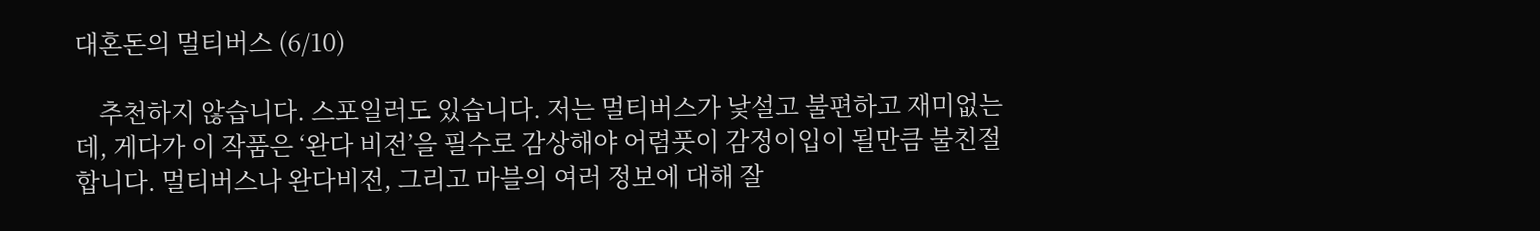대혼돈의 멀티버스 (6/10)

    추천하지 않습니다. 스포일러도 있습니다. 저는 멀티버스가 낯설고 불편하고 재미없는데, 게다가 이 작품은 ‘완다 비전’을 필수로 감상해야 어렴풋이 감정이입이 될만큼 불친절합니다. 멀티버스나 완다비전, 그리고 마블의 여러 정보에 대해 잘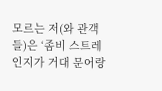모르는 저(와 관객들)은 ‘좀비 스트레인지가 거대 문어랑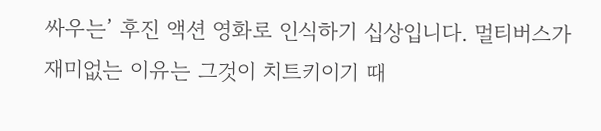싸우는’ 후진 액션 영화로 인식하기 십상입니다. 멀티버스가 재미없는 이유는 그것이 치트키이기 때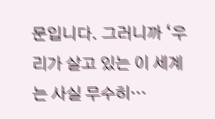문입니다. 그러니까 ‘우리가 살고 있는 이 세계는 사실 무수히…